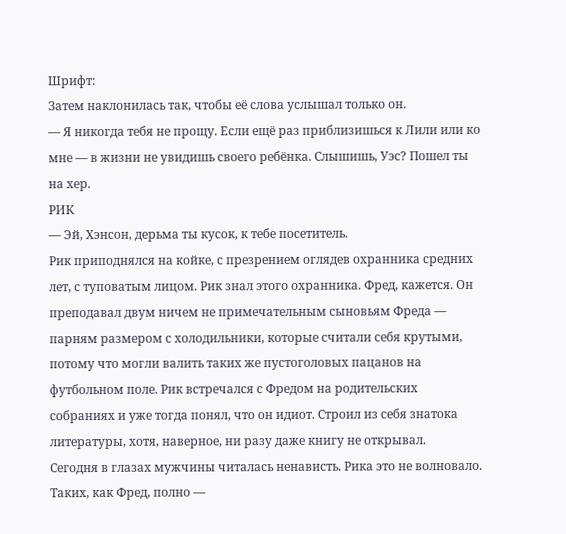Шрифт:
Затем наклонилась так, чтобы её слова услышал только он.
— Я никогда тебя не прощу. Если ещё раз приблизишься к Лили или ко мне — в жизни не увидишь своего ребёнка. Слышишь, Уэс? Пошел ты на хер.
РИК
— Эй, Хэнсон, дерьма ты кусок, к тебе посетитель.
Рик приподнялся на койке, с презрением оглядев охранника средних лет, с туповатым лицом. Рик знал этого охранника. Фред, кажется. Он преподавал двум ничем не примечательным сыновьям Фреда — парням размером с холодильники, которые считали себя крутыми, потому что могли валить таких же пустоголовых пацанов на футбольном поле. Рик встречался с Фредом на родительских собраниях и уже тогда понял, что он идиот. Строил из себя знатока литературы, хотя, наверное, ни разу даже книгу не открывал.
Сегодня в глазах мужчины читалась ненависть. Рика это не волновало. Таких, как Фред, полно —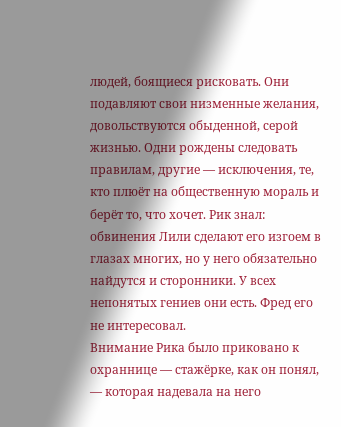людей, боящиеся рисковать. Они подавляют свои низменные желания, довольствуются обыденной, серой жизнью. Одни рождены следовать правилам, другие — исключения, те, кто плюёт на общественную мораль и берёт то, что хочет. Рик знал: обвинения Лили сделают его изгоем в глазах многих, но у него обязательно найдутся и сторонники. У всех непонятых гениев они есть. Фред его не интересовал.
Внимание Рика было приковано к охраннице — стажёрке, как он понял, — которая надевала на него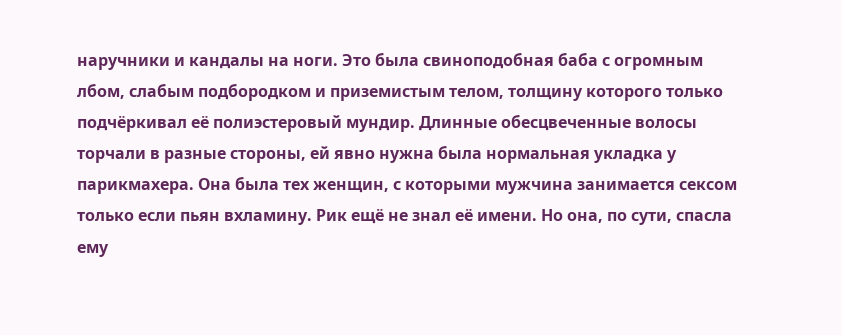наручники и кандалы на ноги. Это была свиноподобная баба с огромным лбом, слабым подбородком и приземистым телом, толщину которого только подчёркивал её полиэстеровый мундир. Длинные обесцвеченные волосы торчали в разные стороны, ей явно нужна была нормальная укладка у парикмахера. Она была тех женщин, с которыми мужчина занимается сексом только если пьян вхламину. Рик ещё не знал её имени. Но она, по сути, спасла ему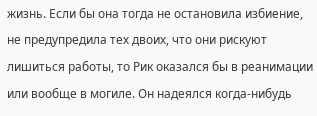жизнь. Если бы она тогда не остановила избиение, не предупредила тех двоих, что они рискуют лишиться работы, то Рик оказался бы в реанимации или вообще в могиле. Он надеялся когда-нибудь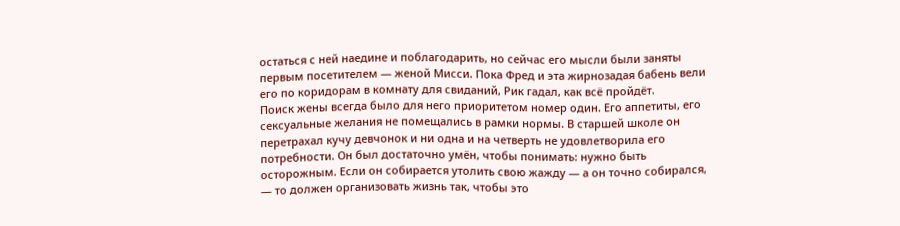остаться с ней наедине и поблагодарить, но сейчас его мысли были заняты первым посетителем — женой Мисси. Пока Фред и эта жирнозадая бабень вели его по коридорам в комнату для свиданий, Рик гадал, как всё пройдёт.
Поиск жены всегда было для него приоритетом номер один. Его аппетиты, его сексуальные желания не помещались в рамки нормы. В старшей школе он перетрахал кучу девчонок и ни одна и на четверть не удовлетворила его потребности. Он был достаточно умён, чтобы понимать: нужно быть осторожным. Если он собирается утолить свою жажду — а он точно собирался, — то должен организовать жизнь так, чтобы это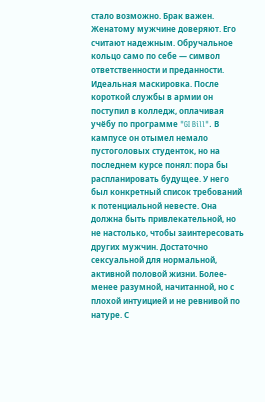стало возможно. Брак важен. Женатому мужчине доверяют. Его считают надежным. Обручальное кольцо само по себе — символ ответственности и преданности. Идеальная маскировка. После короткой службы в армии он поступил в колледж, оплачивая учёбу по программе "GI Bill". В кампусе он отымел немало пустоголовых студенток, но на последнем курсе понял: пора бы распланировать будущее. У него был конкретный список требований к потенциальной невесте. Она должна быть привлекательной, но не настолько, чтобы заинтересовать других мужчин. Достаточно сексуальной для нормальной, активной половой жизни. Более-менее разумной, начитанной, но с плохой интуицией и не ревнивой по натуре. С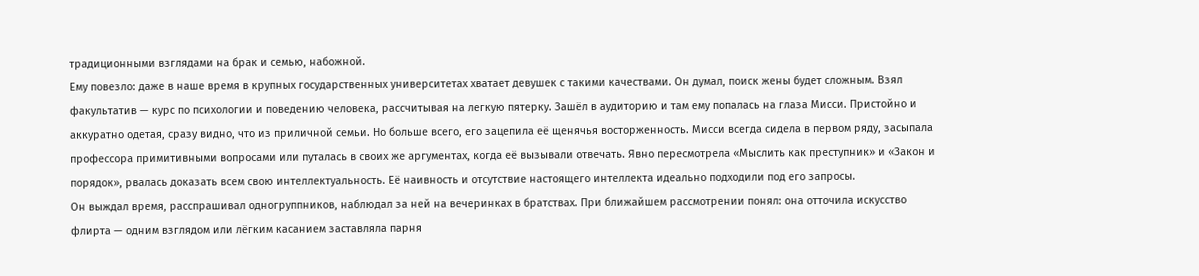традиционными взглядами на брак и семью, набожной.
Ему повезло: даже в наше время в крупных государственных университетах хватает девушек с такими качествами. Он думал, поиск жены будет сложным. Взял факультатив — курс по психологии и поведению человека, рассчитывая на легкую пятерку. Зашёл в аудиторию и там ему попалась на глаза Мисси. Пристойно и аккуратно одетая, сразу видно, что из приличной семьи. Но больше всего, его зацепила её щенячья восторженность. Мисси всегда сидела в первом ряду, засыпала профессора примитивными вопросами или путалась в своих же аргументах, когда её вызывали отвечать. Явно пересмотрела «Мыслить как преступник» и «Закон и порядок», рвалась доказать всем свою интеллектуальность. Её наивность и отсутствие настоящего интеллекта идеально подходили под его запросы.
Он выждал время, расспрашивал одногруппников, наблюдал за ней на вечеринках в братствах. При ближайшем рассмотрении понял: она отточила искусство флирта — одним взглядом или лёгким касанием заставляла парня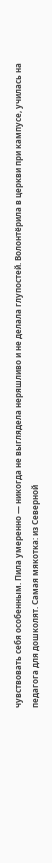чувствовать себя особенным. Пила умеренно — никогда не выглядела неряшливо и не делала глупостей. Волонтёрила в церкви при кампусе, училась на педагога для дошколят. Самая мякотка: из Северной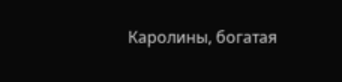Каролины, богатая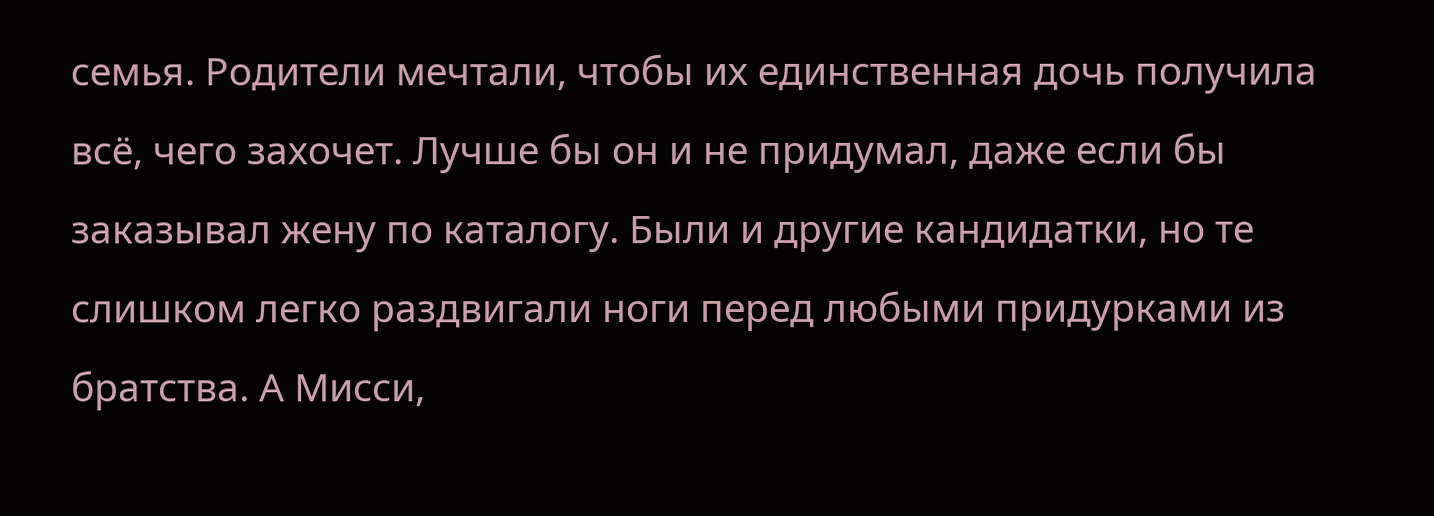семья. Родители мечтали, чтобы их единственная дочь получила всё, чего захочет. Лучше бы он и не придумал, даже если бы заказывал жену по каталогу. Были и другие кандидатки, но те слишком легко раздвигали ноги перед любыми придурками из братства. А Мисси,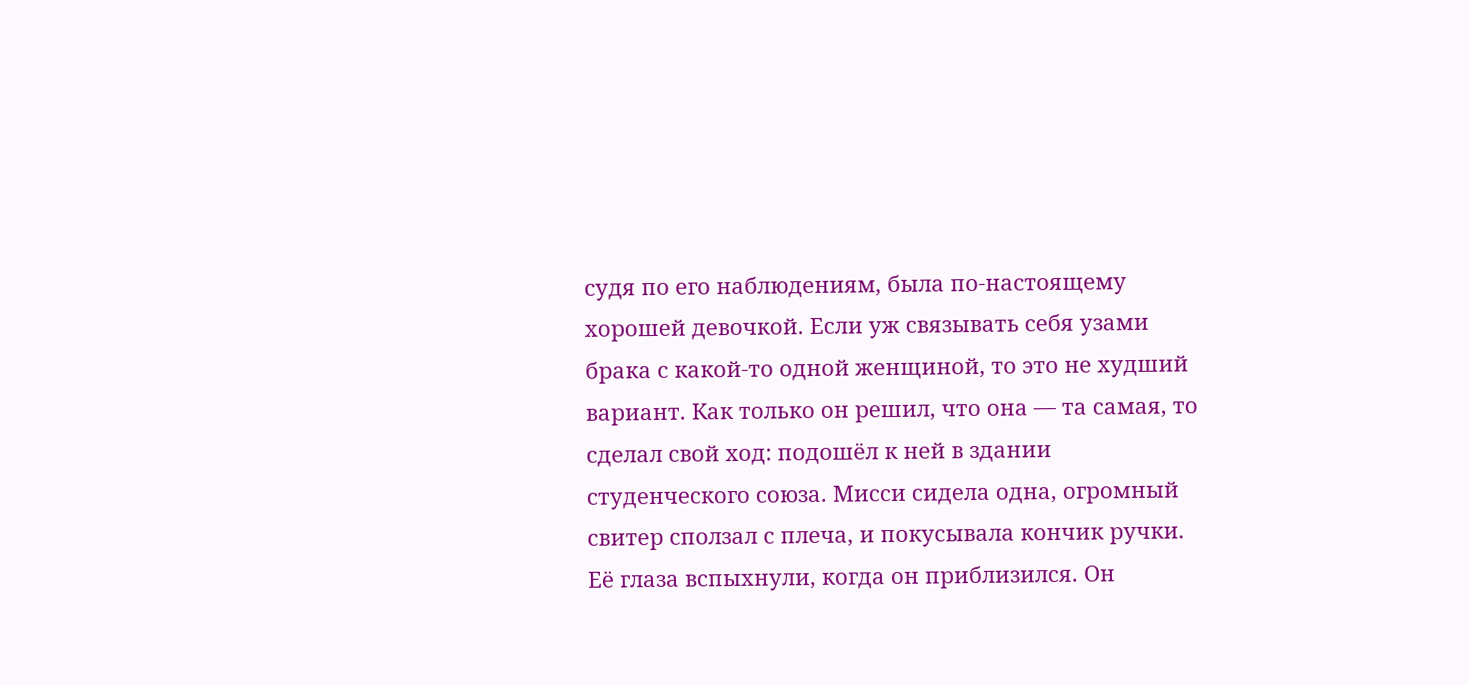судя по его наблюдениям, была по-настоящему хорошей девочкой. Если уж связывать себя узами брака с какой-то одной женщиной, то это не худший вариант. Как только он решил, что она — та самая, то сделал свой ход: подошёл к ней в здании студенческого союза. Мисси сидела одна, огромный свитер сползал с плеча, и покусывала кончик ручки. Её глаза вспыхнули, когда он приблизился. Он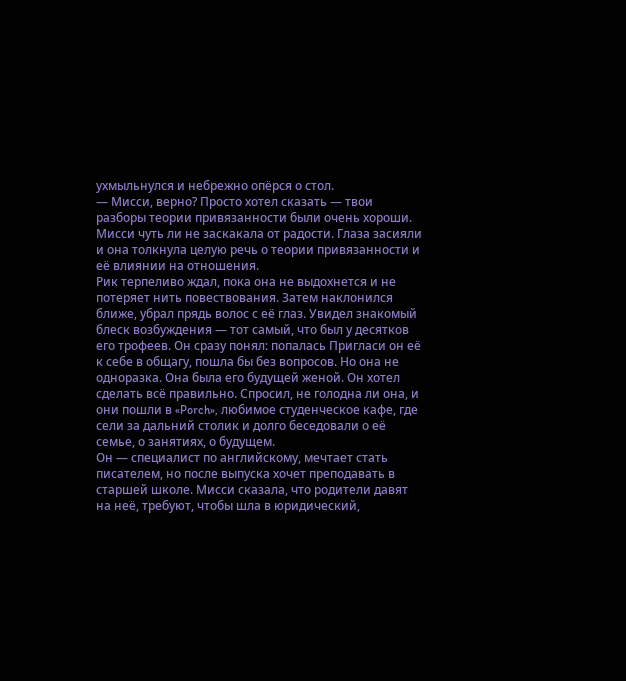ухмыльнулся и небрежно опёрся о стол.
— Мисси, верно? Просто хотел сказать — твои разборы теории привязанности были очень хороши.
Мисси чуть ли не заскакала от радости. Глаза засияли и она толкнула целую речь о теории привязанности и её влиянии на отношения.
Рик терпеливо ждал, пока она не выдохнется и не потеряет нить повествования. Затем наклонился ближе, убрал прядь волос с её глаз. Увидел знакомый блеск возбуждения — тот самый, что был у десятков его трофеев. Он сразу понял: попалась Пригласи он её к себе в общагу, пошла бы без вопросов. Но она не одноразка. Она была его будущей женой. Он хотел сделать всё правильно. Спросил, не голодна ли она, и они пошли в «Porch», любимое студенческое кафе, где сели за дальний столик и долго беседовали о её семье, о занятиях, о будущем.
Он — специалист по английскому, мечтает стать писателем, но после выпуска хочет преподавать в старшей школе. Мисси сказала, что родители давят на неё, требуют, чтобы шла в юридический,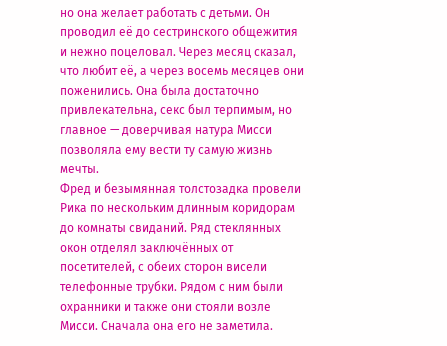но она желает работать с детьми. Он проводил её до сестринского общежития и нежно поцеловал. Через месяц сказал, что любит её, а через восемь месяцев они поженились. Она была достаточно привлекательна, секс был терпимым, но главное — доверчивая натура Мисси позволяла ему вести ту самую жизнь мечты.
Фред и безымянная толстозадка провели Рика по нескольким длинным коридорам до комнаты свиданий. Ряд стеклянных окон отделял заключённых от посетителей, с обеих сторон висели телефонные трубки. Рядом с ним были охранники и также они стояли возле Мисси. Сначала она его не заметила.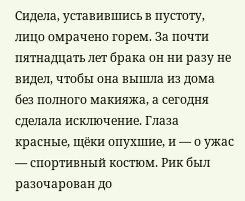Сидела, уставившись в пустоту, лицо омрачено горем. За почти пятнадцать лет брака он ни разу не видел, чтобы она вышла из дома без полного макияжа, а сегодня сделала исключение. Глаза красные, щёки опухшие, и — о ужас — спортивный костюм. Рик был разочарован до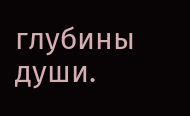глубины души.